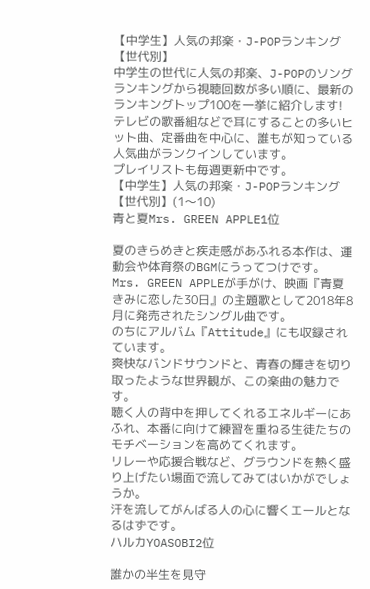【中学生】人気の邦楽・J-POPランキング【世代別】
中学生の世代に人気の邦楽、J-POPのソングランキングから視聴回数が多い順に、最新のランキングトップ100を一挙に紹介します!
テレビの歌番組などで耳にすることの多いヒット曲、定番曲を中心に、誰もが知っている人気曲がランクインしています。
プレイリストも毎週更新中です。
【中学生】人気の邦楽・J-POPランキング【世代別】(1〜10)
青と夏Mrs. GREEN APPLE1位

夏のきらめきと疾走感があふれる本作は、運動会や体育祭のBGMにうってつけです。
Mrs. GREEN APPLEが手がけ、映画『青夏 きみに恋した30日』の主題歌として2018年8月に発売されたシングル曲です。
のちにアルバム『Attitude』にも収録されています。
爽快なバンドサウンドと、青春の輝きを切り取ったような世界観が、この楽曲の魅力です。
聴く人の背中を押してくれるエネルギーにあふれ、本番に向けて練習を重ねる生徒たちのモチベーションを高めてくれます。
リレーや応援合戦など、グラウンドを熱く盛り上げたい場面で流してみてはいかがでしょうか。
汗を流してがんばる人の心に響くエールとなるはずです。
ハルカYOASOBI2位

誰かの半生を見守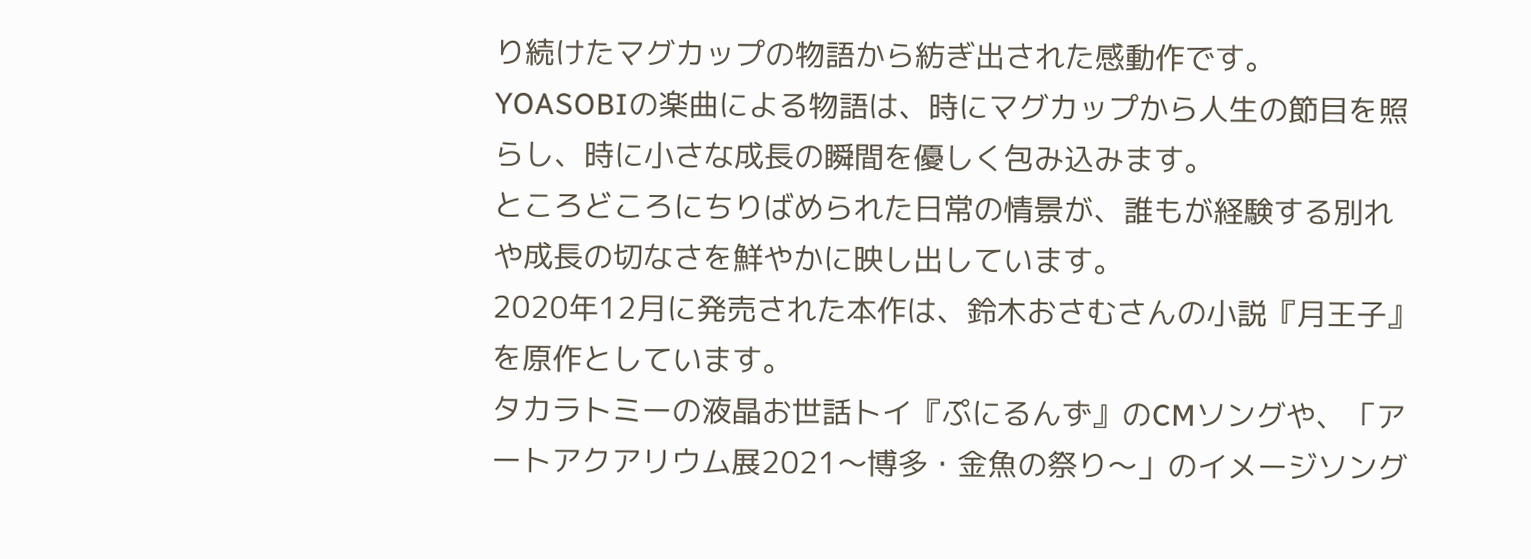り続けたマグカップの物語から紡ぎ出された感動作です。
YOASOBIの楽曲による物語は、時にマグカップから人生の節目を照らし、時に小さな成長の瞬間を優しく包み込みます。
ところどころにちりばめられた日常の情景が、誰もが経験する別れや成長の切なさを鮮やかに映し出しています。
2020年12月に発売された本作は、鈴木おさむさんの小説『月王子』を原作としています。
タカラトミーの液晶お世話トイ『ぷにるんず』のCMソングや、「アートアクアリウム展2021〜博多・金魚の祭り〜」のイメージソング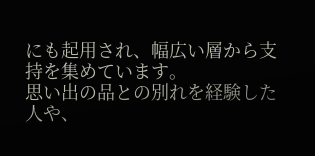にも起用され、幅広い層から支持を集めています。
思い出の品との別れを経験した人や、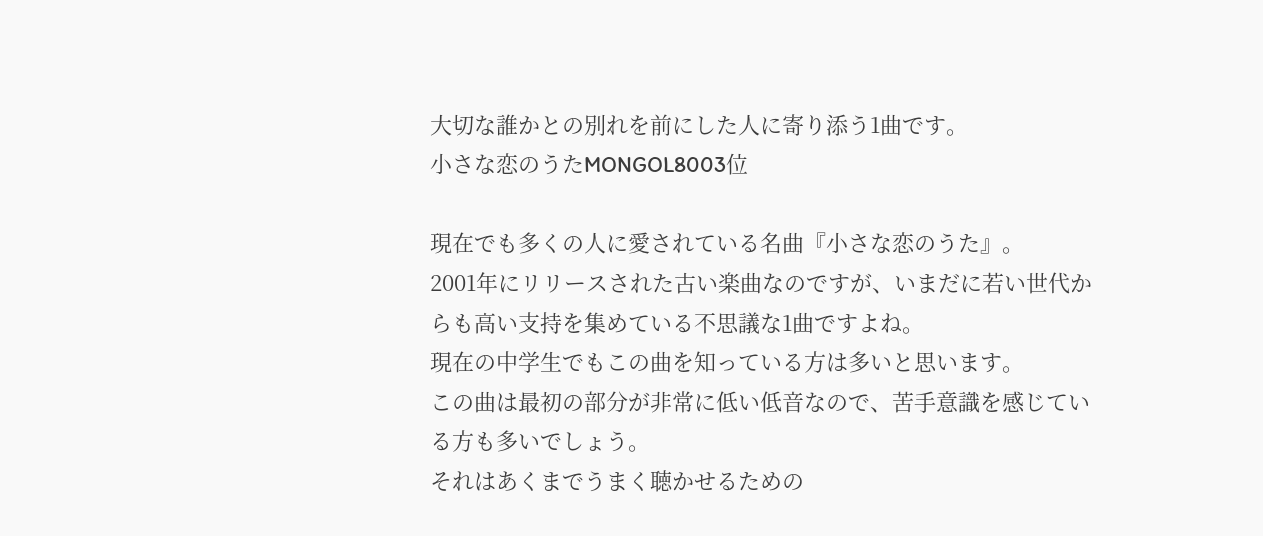大切な誰かとの別れを前にした人に寄り添う1曲です。
小さな恋のうたMONGOL8003位

現在でも多くの人に愛されている名曲『小さな恋のうた』。
2001年にリリースされた古い楽曲なのですが、いまだに若い世代からも高い支持を集めている不思議な1曲ですよね。
現在の中学生でもこの曲を知っている方は多いと思います。
この曲は最初の部分が非常に低い低音なので、苦手意識を感じている方も多いでしょう。
それはあくまでうまく聴かせるための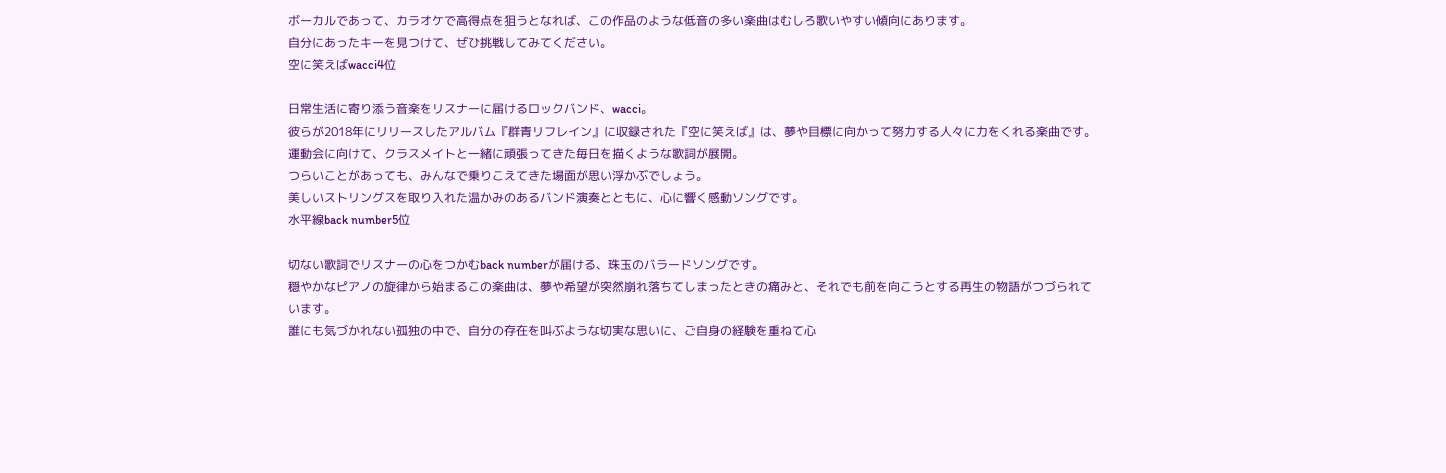ボーカルであって、カラオケで高得点を狙うとなれば、この作品のような低音の多い楽曲はむしろ歌いやすい傾向にあります。
自分にあったキーを見つけて、ぜひ挑戦してみてください。
空に笑えばwacci4位

日常生活に寄り添う音楽をリスナーに届けるロックバンド、wacci。
彼らが2018年にリリースしたアルバム『群青リフレイン』に収録された『空に笑えば』は、夢や目標に向かって努力する人々に力をくれる楽曲です。
運動会に向けて、クラスメイトと一緒に頑張ってきた毎日を描くような歌詞が展開。
つらいことがあっても、みんなで乗りこえてきた場面が思い浮かぶでしょう。
美しいストリングスを取り入れた温かみのあるバンド演奏とともに、心に響く感動ソングです。
水平線back number5位

切ない歌詞でリスナーの心をつかむback numberが届ける、珠玉のバラードソングです。
穏やかなピアノの旋律から始まるこの楽曲は、夢や希望が突然崩れ落ちてしまったときの痛みと、それでも前を向こうとする再生の物語がつづられています。
誰にも気づかれない孤独の中で、自分の存在を叫ぶような切実な思いに、ご自身の経験を重ねて心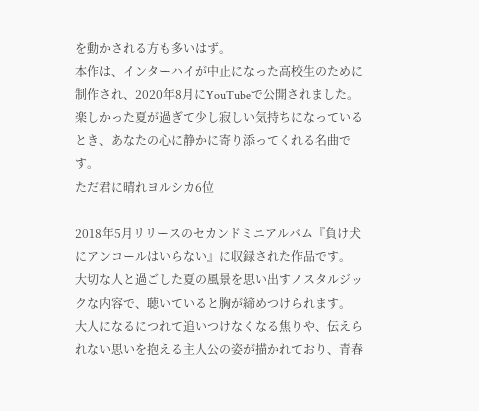を動かされる方も多いはず。
本作は、インターハイが中止になった高校生のために制作され、2020年8月にYouTubeで公開されました。
楽しかった夏が過ぎて少し寂しい気持ちになっているとき、あなたの心に静かに寄り添ってくれる名曲です。
ただ君に晴れヨルシカ6位

2018年5月リリースのセカンドミニアルバム『負け犬にアンコールはいらない』に収録された作品です。
大切な人と過ごした夏の風景を思い出すノスタルジックな内容で、聴いていると胸が締めつけられます。
大人になるにつれて追いつけなくなる焦りや、伝えられない思いを抱える主人公の姿が描かれており、青春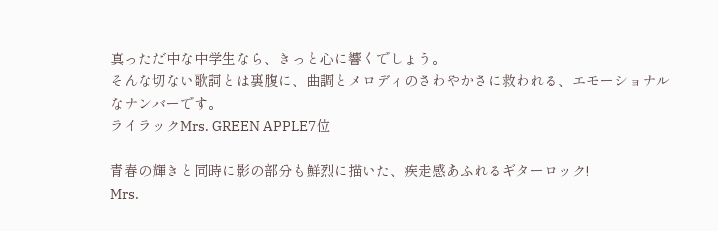真っただ中な中学生なら、きっと心に響くでしょう。
そんな切ない歌詞とは裏腹に、曲調とメロディのさわやかさに救われる、エモーショナルなナンバーです。
ライラックMrs. GREEN APPLE7位

青春の輝きと同時に影の部分も鮮烈に描いた、疾走感あふれるギターロック!
Mrs.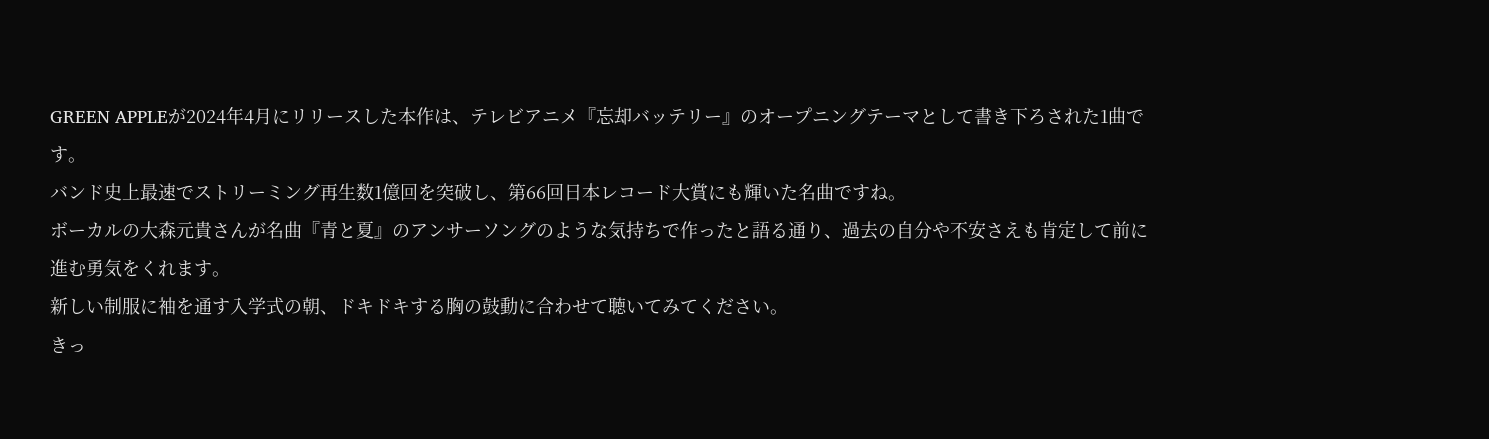GREEN APPLEが2024年4月にリリースした本作は、テレビアニメ『忘却バッテリー』のオープニングテーマとして書き下ろされた1曲です。
バンド史上最速でストリーミング再生数1億回を突破し、第66回日本レコード大賞にも輝いた名曲ですね。
ボーカルの大森元貴さんが名曲『青と夏』のアンサーソングのような気持ちで作ったと語る通り、過去の自分や不安さえも肯定して前に進む勇気をくれます。
新しい制服に袖を通す入学式の朝、ドキドキする胸の鼓動に合わせて聴いてみてください。
きっ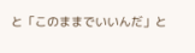と「このままでいいんだ」と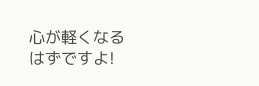心が軽くなるはずですよ!